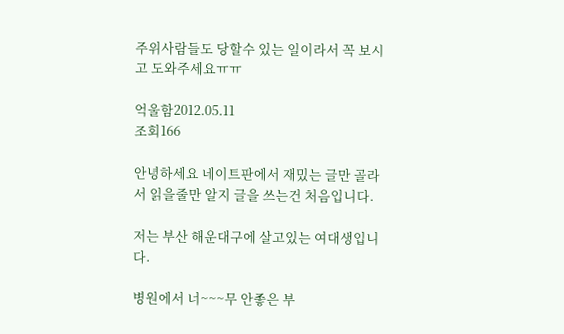주위사람들도 당할수 있는 일이라서 꼭 보시고 도와주세요ㅠㅠ

억울함2012.05.11
조회166

안녕하세요 네이트판에서 재밌는 글만 골라서 읽을줄만 알지 글을 쓰는건 처음입니다.

저는 부산 해운대구에 살고있는 여대생입니다.

병원에서 너~~~무 안좋은 부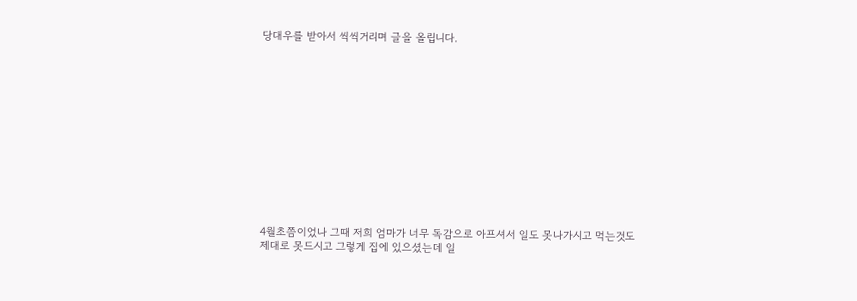당대우를 받아서 씩씩거리며 글을 올립니다.













4월초쯤이었나 그때 저희 엄마가 너무 독감으로 아프셔서 일도 못나가시고 먹는것도 제대로 못드시고 그렇게 집에 있으셨는데 일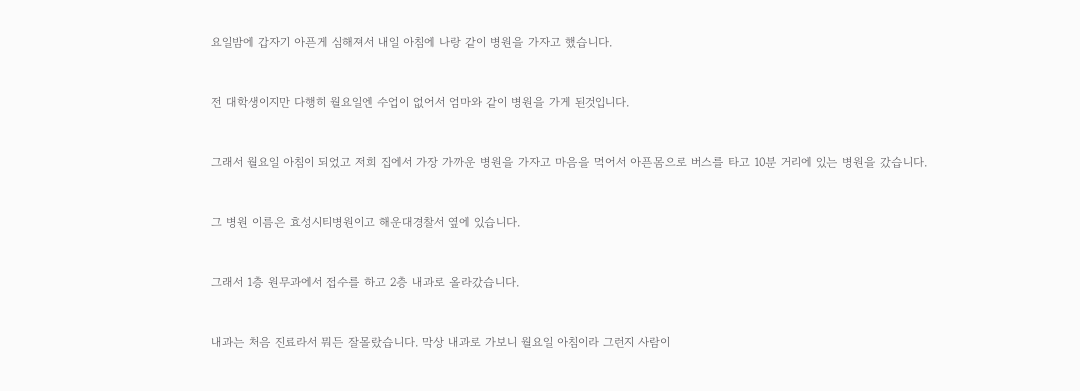요일밤에 갑자기 아픈게 심해져서 내일 아침에 나랑 같이 병원을 가자고 했습니다.



전 대학생이지만 다행히 월요일엔 수업이 없어서 엄마와 같이 병원을 가게 된것입니다.



그래서 월요일 아침이 되었고 저희 집에서 가장 가까운 병원을 가자고 마음을 먹어서 아픈몸으로 버스를 타고 10분 거리에 있는 병원을 갔습니다.



그 병원 이름은 효성시티병원이고 해운대경찰서 옆에 있습니다.



그래서 1층 원무과에서 접수를 하고 2층 내과로 올라갔습니다.



내과는 처음 진료라서 뭐든 잘몰랐습니다. 막상 내과로 가보니 월요일 아침이라 그런지 사람이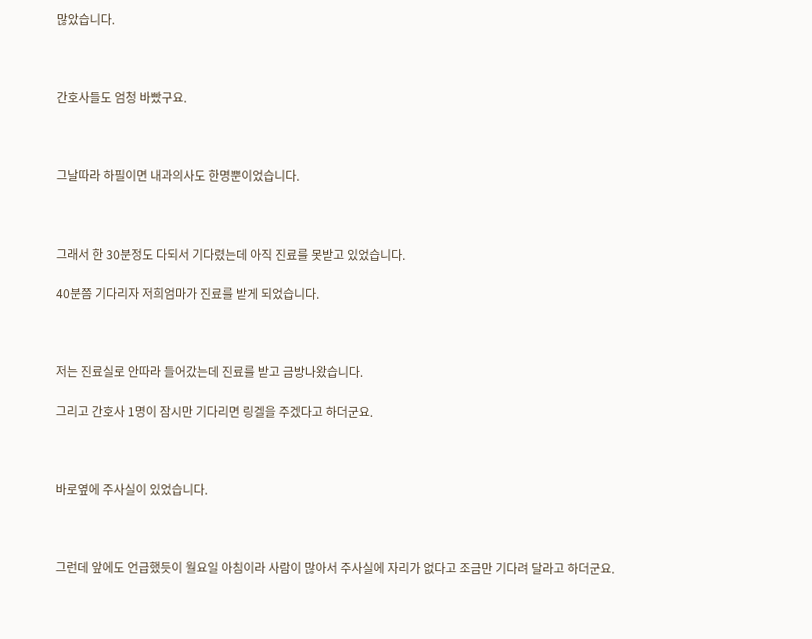많았습니다.



간호사들도 엄청 바빴구요.



그날따라 하필이면 내과의사도 한명뿐이었습니다.



그래서 한 30분정도 다되서 기다렸는데 아직 진료를 못받고 있었습니다.

40분쯤 기다리자 저희엄마가 진료를 받게 되었습니다.



저는 진료실로 안따라 들어갔는데 진료를 받고 금방나왔습니다.

그리고 간호사 1명이 잠시만 기다리면 링겔을 주겠다고 하더군요.



바로옆에 주사실이 있었습니다.



그런데 앞에도 언급했듯이 월요일 아침이라 사람이 많아서 주사실에 자리가 없다고 조금만 기다려 달라고 하더군요.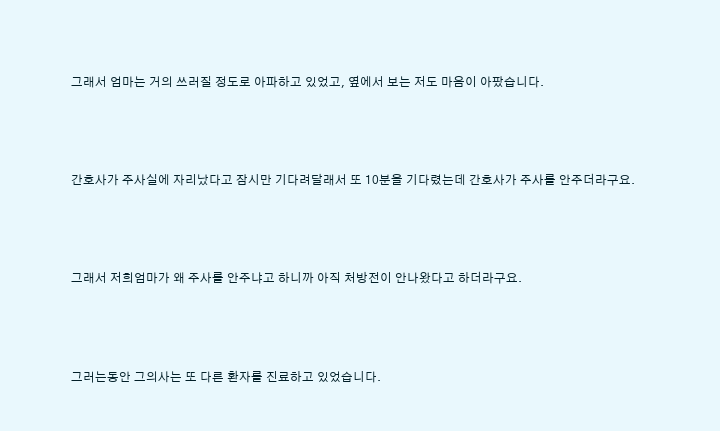그래서 엄마는 거의 쓰러질 정도로 아파하고 있었고, 옆에서 보는 저도 마음이 아팠습니다.



간호사가 주사실에 자리났다고 잠시만 기다려달래서 또 10분을 기다렸는데 간호사가 주사를 안주더라구요.



그래서 저희엄마가 왜 주사를 안주냐고 하니까 아직 처방전이 안나왔다고 하더라구요.



그러는동안 그의사는 또 다른 환자를 진료하고 있었습니다.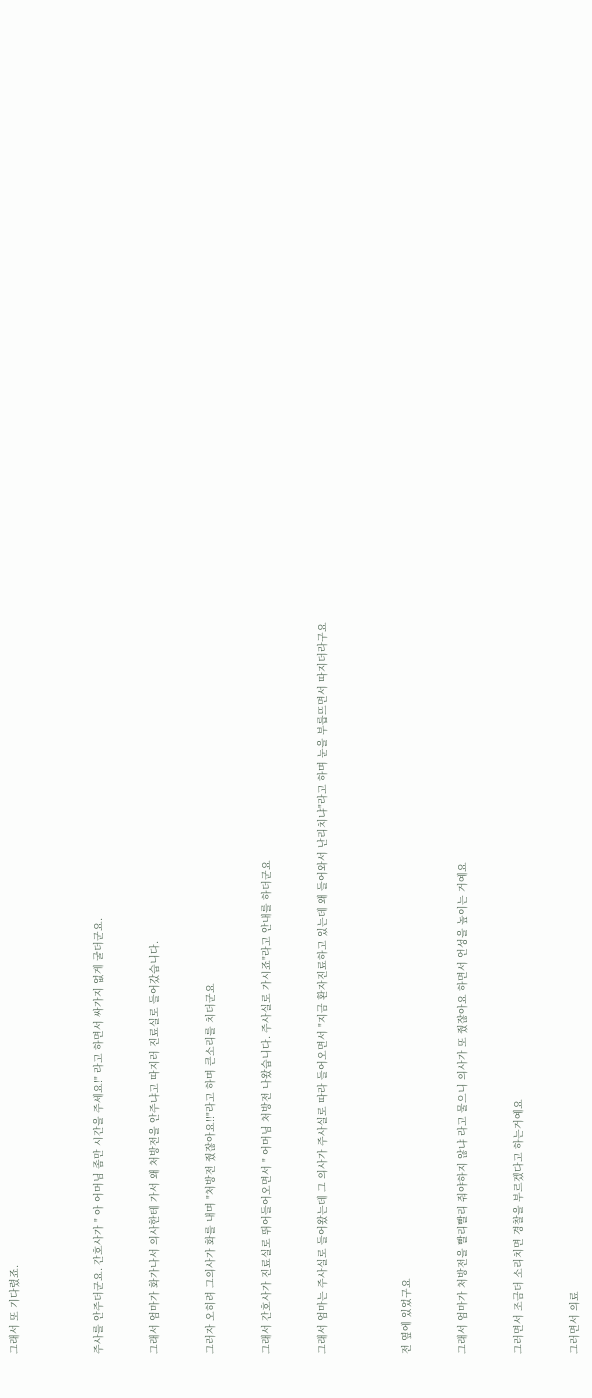그래서 또 기다렸죠.





주사를 안주더군요. 간호사가 " 아 어머님 좀만 시간을 주세요!" 라고 하면서 싸가지 없게 굴더군요.



그래서 엄마가 화가나서 의사한테 가서 왜 처방전을 안주냐고 따지러 진료실로 들어갔습니다.



그러자 오히려 그의사가 화를 내며 "처방전 줬잖아요!!"라고 하며 큰소리를 치더군요



그래서 간호사가 진료실로 뛰어들어오면서 " 어머님 처방전 나왔습니다. 주사실로 가시죠"라고 안내를 하더군요



그래서 엄마는 주사실로 들어왔는데 그 의사가 주사실로 따라 들어오면서 "지금 환자진료하고 있는데 왜 들어와서 난리치냐"라고 하며 눈을 부릅뜨면서 따지더라구요





전 옆에 있었구요



그래서 엄마가 처방전을 빨리빨리 줘야하지 않냐 라고 물으니 의사가 또 줬잖아요 하면서 언성을 높이는 거예요



그러면서 조금더 소리치면 경찰을 부르겠다고 하는거예요



그러면서 의료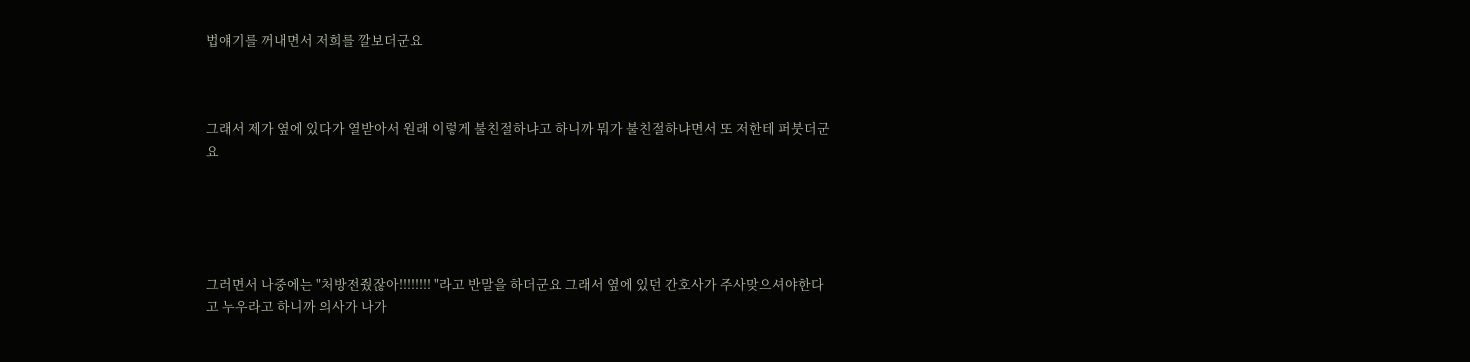법얘기를 꺼내면서 저희를 깔보더군요



그래서 제가 옆에 있다가 열받아서 원래 이렇게 불친절하냐고 하니까 뭐가 불친절하냐면서 또 저한테 퍼붓더군요





그러면서 나중에는 "처방전줬잖아!!!!!!!! "라고 반말을 하더군요 그래서 옆에 있던 간호사가 주사맞으셔야한다고 누우라고 하니까 의사가 나가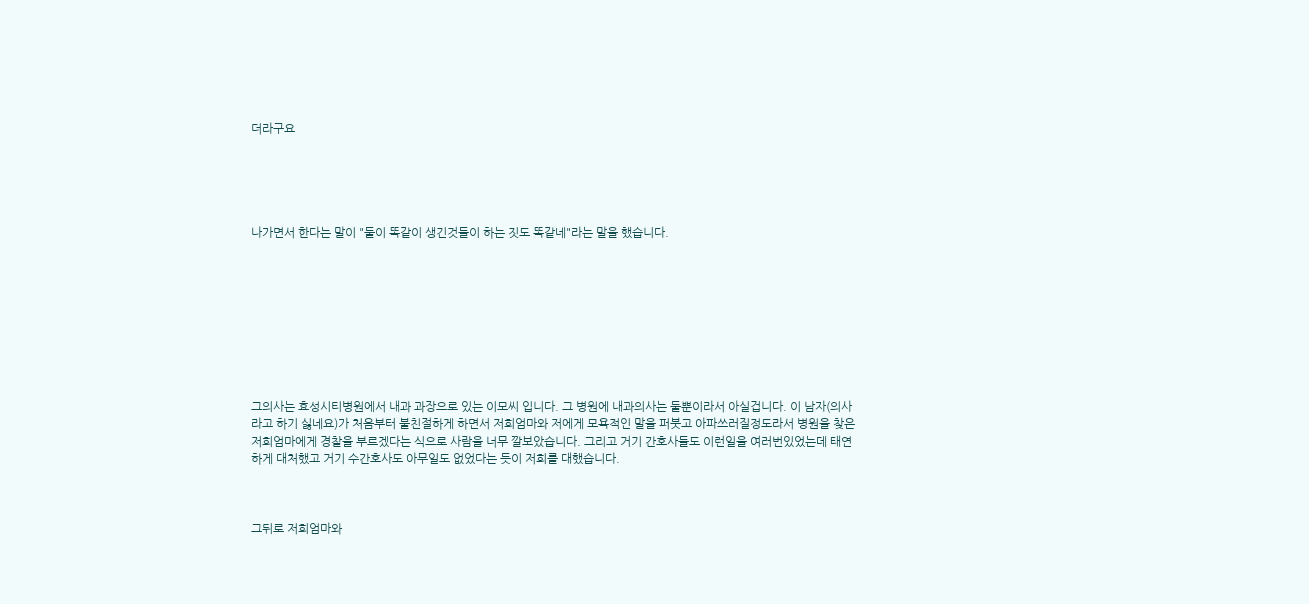더라구요





나가면서 한다는 말이 "둘이 똑같이 생긴것들이 하는 짓도 똑같네"라는 말을 했습니다.









그의사는 효성시티병원에서 내과 과장으로 있는 이모씨 입니다. 그 병원에 내과의사는 둘뿐이라서 아실겁니다. 이 남자(의사라고 하기 싫네요)가 처음부터 불친절하게 하면서 저희엄마와 저에게 모욕적인 말을 퍼붓고 아파쓰러질정도라서 병원을 찾은 저희엄마에게 경찰을 부르겠다는 식으로 사람을 너무 깔보았습니다. 그리고 거기 간호사들도 이런일을 여러번있었는데 태연하게 대처했고 거기 수간호사도 아무일도 없었다는 듯이 저희를 대했습니다.



그뒤로 저희엄마와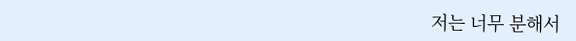저는 너무 분해서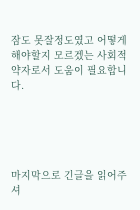잠도 못잘정도였고 어떻게 해야할지 모르겠는 사회적약자로서 도움이 필요합니다.





마지막으로 긴글을 읽어주셔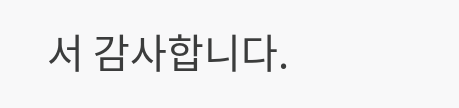서 감사합니다.